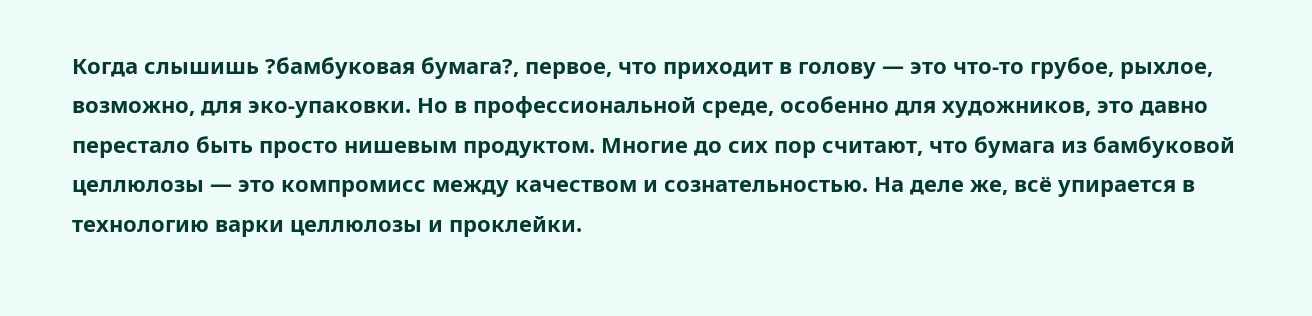Когда слышишь ?бамбуковая бумага?, первое, что приходит в голову — это что-то грубое, рыхлое, возможно, для эко-упаковки. Но в профессиональной среде, особенно для художников, это давно перестало быть просто нишевым продуктом. Многие до сих пор считают, что бумага из бамбуковой целлюлозы — это компромисс между качеством и сознательностью. На деле же, всё упирается в технологию варки целлюлозы и проклейки.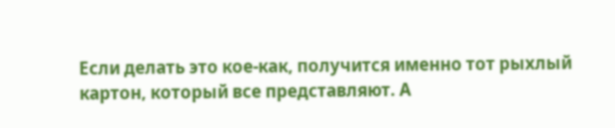Если делать это кое-как, получится именно тот рыхлый картон, который все представляют. А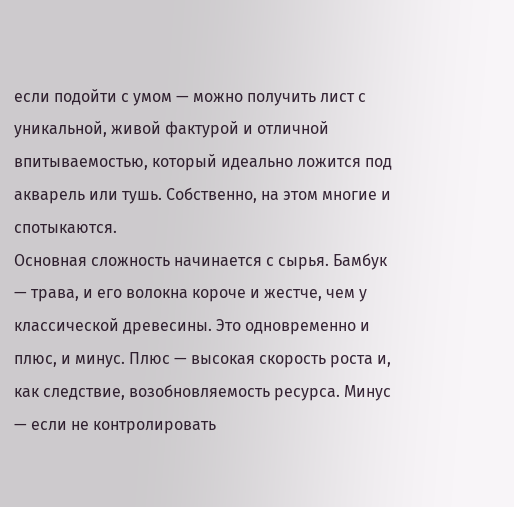если подойти с умом — можно получить лист с уникальной, живой фактурой и отличной впитываемостью, который идеально ложится под акварель или тушь. Собственно, на этом многие и спотыкаются.
Основная сложность начинается с сырья. Бамбук — трава, и его волокна короче и жестче, чем у классической древесины. Это одновременно и плюс, и минус. Плюс — высокая скорость роста и, как следствие, возобновляемость ресурса. Минус — если не контролировать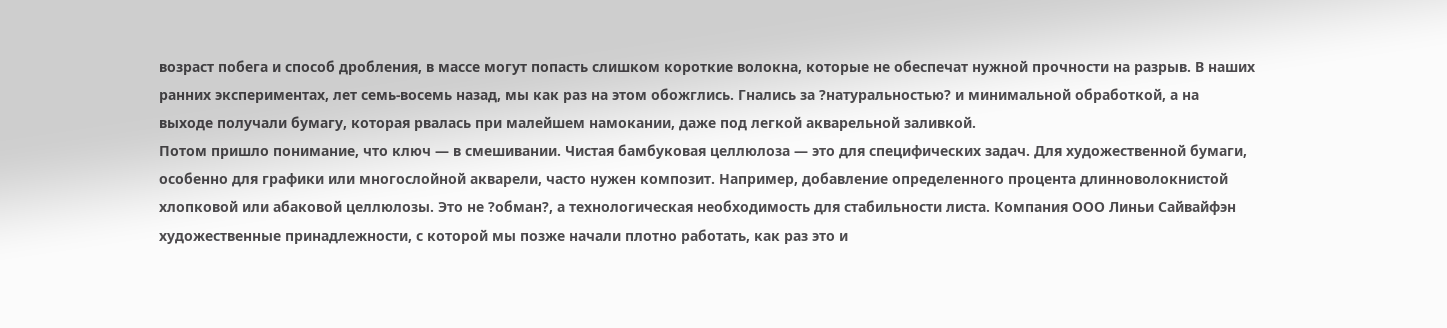возраст побега и способ дробления, в массе могут попасть слишком короткие волокна, которые не обеспечат нужной прочности на разрыв. В наших ранних экспериментах, лет семь-восемь назад, мы как раз на этом обожглись. Гнались за ?натуральностью? и минимальной обработкой, а на выходе получали бумагу, которая рвалась при малейшем намокании, даже под легкой акварельной заливкой.
Потом пришло понимание, что ключ — в смешивании. Чистая бамбуковая целлюлоза — это для специфических задач. Для художественной бумаги, особенно для графики или многослойной акварели, часто нужен композит. Например, добавление определенного процента длинноволокнистой хлопковой или абаковой целлюлозы. Это не ?обман?, а технологическая необходимость для стабильности листа. Компания ООО Линьи Сайвайфэн художественные принадлежности, с которой мы позже начали плотно работать, как раз это и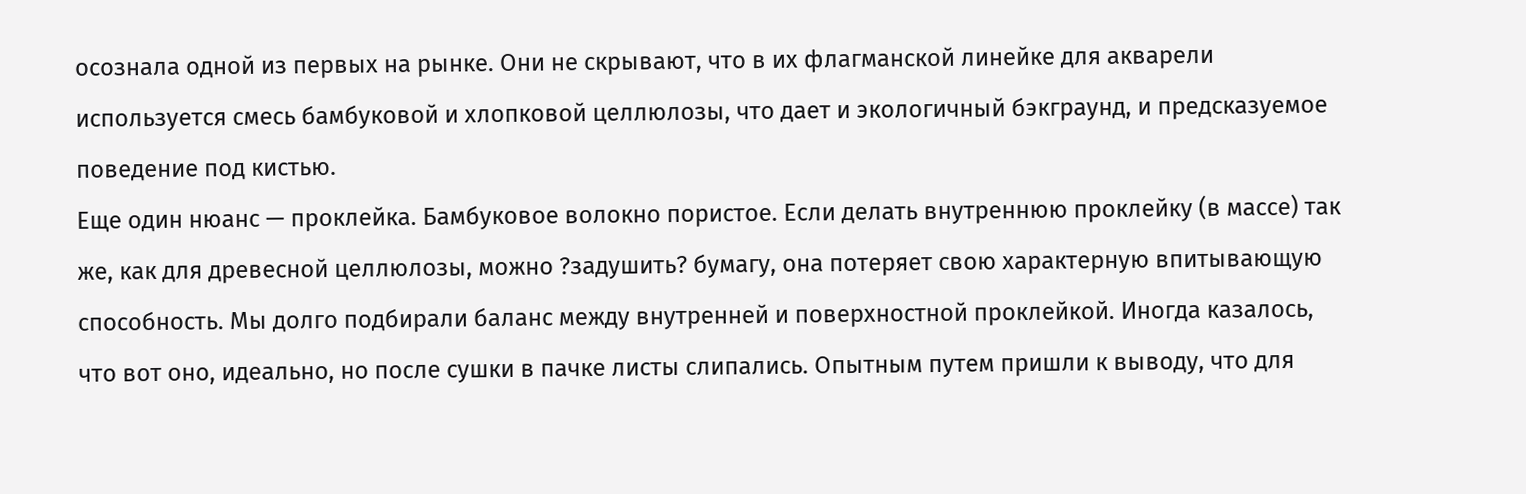осознала одной из первых на рынке. Они не скрывают, что в их флагманской линейке для акварели используется смесь бамбуковой и хлопковой целлюлозы, что дает и экологичный бэкграунд, и предсказуемое поведение под кистью.
Еще один нюанс — проклейка. Бамбуковое волокно пористое. Если делать внутреннюю проклейку (в массе) так же, как для древесной целлюлозы, можно ?задушить? бумагу, она потеряет свою характерную впитывающую способность. Мы долго подбирали баланс между внутренней и поверхностной проклейкой. Иногда казалось, что вот оно, идеально, но после сушки в пачке листы слипались. Опытным путем пришли к выводу, что для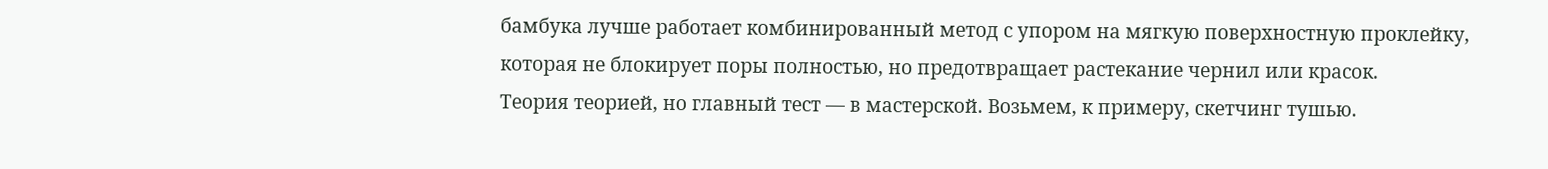бамбука лучше работает комбинированный метод с упором на мягкую поверхностную проклейку, которая не блокирует поры полностью, но предотвращает растекание чернил или красок.
Теория теорией, но главный тест — в мастерской. Возьмем, к примеру, скетчинг тушью.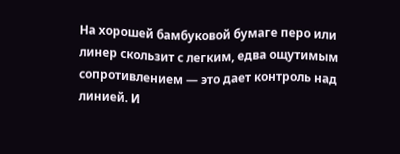На хорошей бамбуковой бумаге перо или линер скользит с легким, едва ощутимым сопротивлением — это дает контроль над линией. И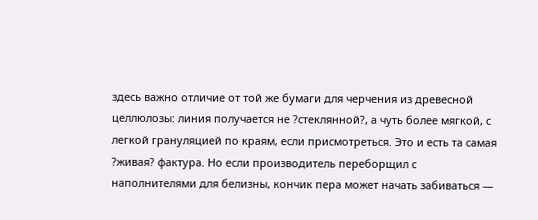здесь важно отличие от той же бумаги для черчения из древесной целлюлозы: линия получается не ?стеклянной?, а чуть более мягкой, с легкой грануляцией по краям, если присмотреться. Это и есть та самая ?живая? фактура. Но если производитель переборщил с наполнителями для белизны, кончик пера может начать забиваться —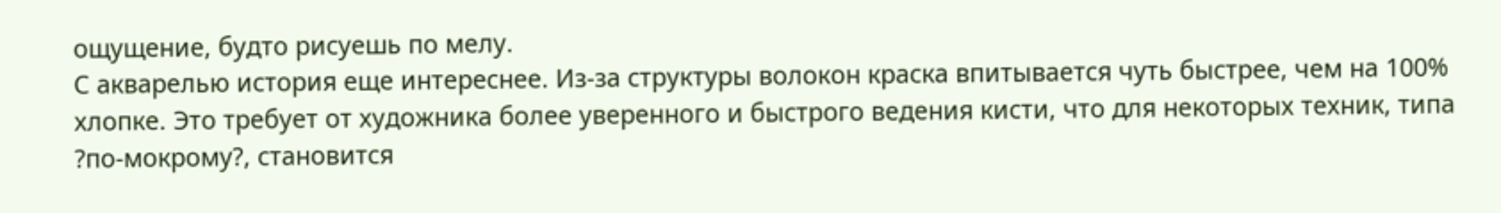ощущение, будто рисуешь по мелу.
С акварелью история еще интереснее. Из-за структуры волокон краска впитывается чуть быстрее, чем на 100% хлопке. Это требует от художника более уверенного и быстрого ведения кисти, что для некоторых техник, типа ?по-мокрому?, становится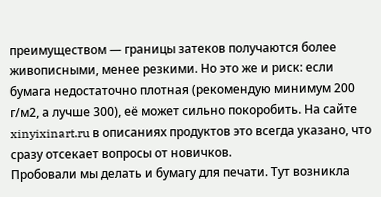преимуществом — границы затеков получаются более живописными, менее резкими. Но это же и риск: если бумага недостаточно плотная (рекомендую минимум 200 г/м2, а лучше 300), её может сильно покоробить. На сайте xinyixinart.ru в описаниях продуктов это всегда указано, что сразу отсекает вопросы от новичков.
Пробовали мы делать и бумагу для печати. Тут возникла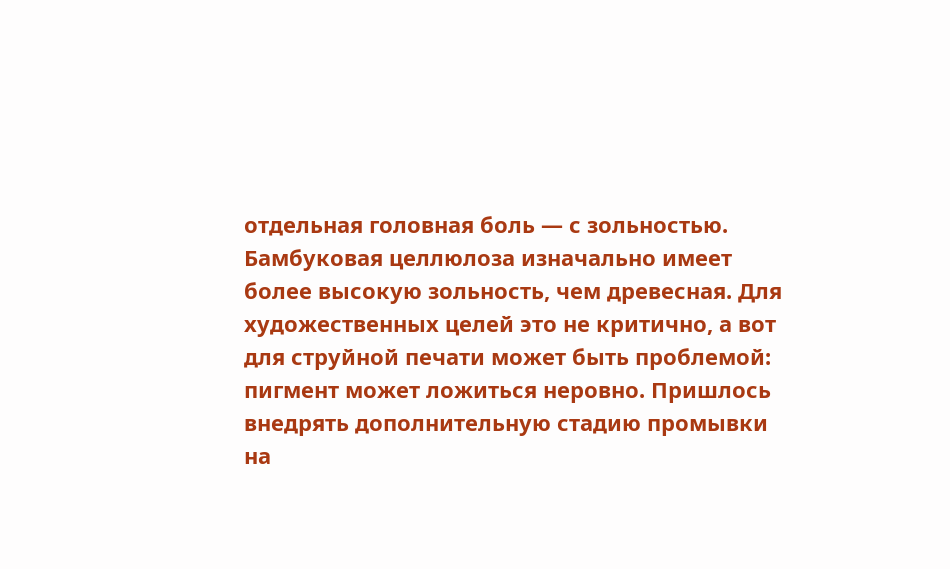отдельная головная боль — с зольностью. Бамбуковая целлюлоза изначально имеет более высокую зольность, чем древесная. Для художественных целей это не критично, а вот для струйной печати может быть проблемой: пигмент может ложиться неровно. Пришлось внедрять дополнительную стадию промывки на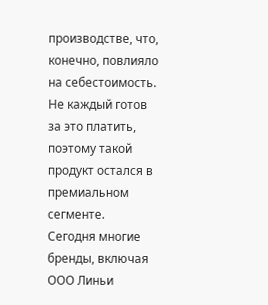производстве, что, конечно, повлияло на себестоимость. Не каждый готов за это платить, поэтому такой продукт остался в премиальном сегменте.
Сегодня многие бренды, включая ООО Линьи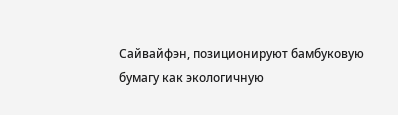Сайвайфэн, позиционируют бамбуковую бумагу как экологичную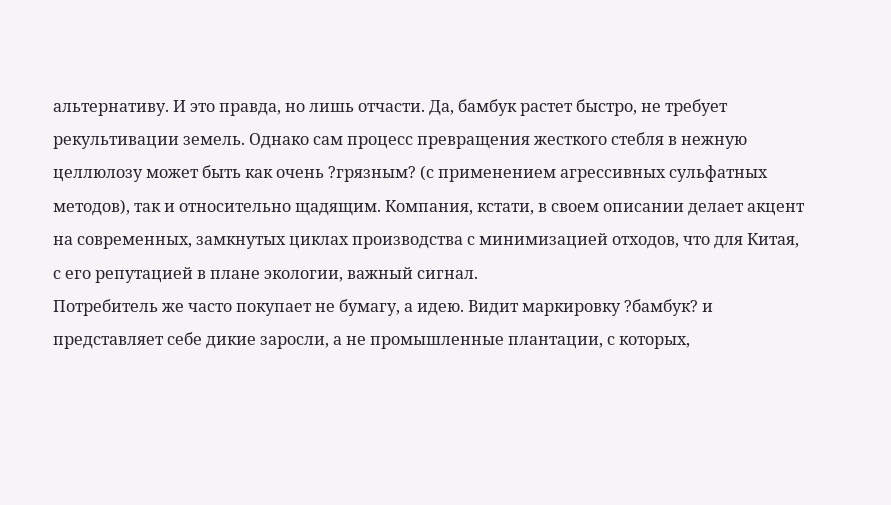альтернативу. И это правда, но лишь отчасти. Да, бамбук растет быстро, не требует рекультивации земель. Однако сам процесс превращения жесткого стебля в нежную целлюлозу может быть как очень ?грязным? (с применением агрессивных сульфатных методов), так и относительно щадящим. Компания, кстати, в своем описании делает акцент на современных, замкнутых циклах производства с минимизацией отходов, что для Китая, с его репутацией в плане экологии, важный сигнал.
Потребитель же часто покупает не бумагу, а идею. Видит маркировку ?бамбук? и представляет себе дикие заросли, а не промышленные плантации, с которых,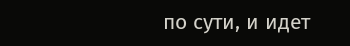по сути, и идет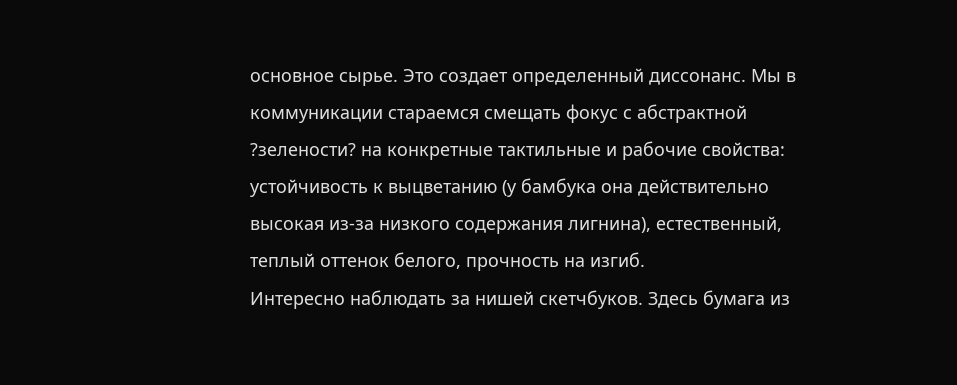основное сырье. Это создает определенный диссонанс. Мы в коммуникации стараемся смещать фокус с абстрактной ?зелености? на конкретные тактильные и рабочие свойства: устойчивость к выцветанию (у бамбука она действительно высокая из-за низкого содержания лигнина), естественный, теплый оттенок белого, прочность на изгиб.
Интересно наблюдать за нишей скетчбуков. Здесь бумага из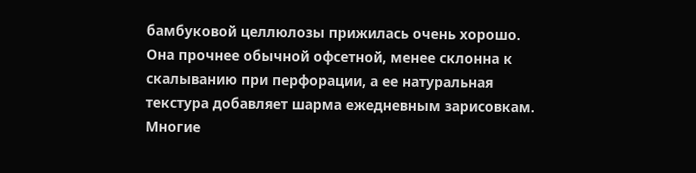бамбуковой целлюлозы прижилась очень хорошо. Она прочнее обычной офсетной, менее склонна к скалыванию при перфорации, а ее натуральная текстура добавляет шарма ежедневным зарисовкам. Многие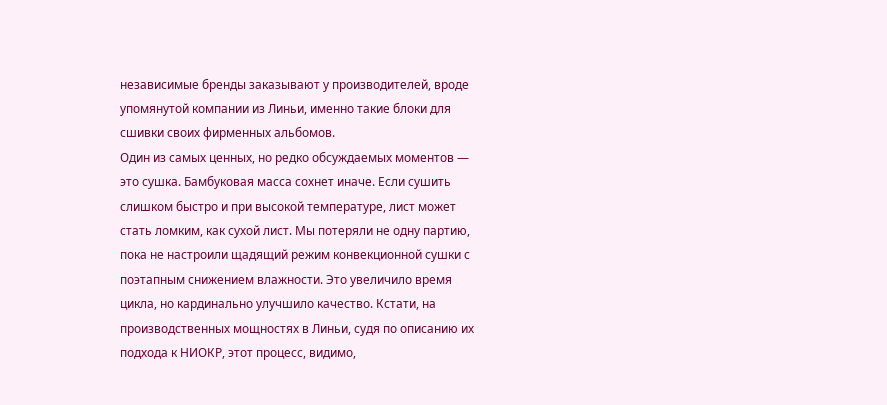независимые бренды заказывают у производителей, вроде упомянутой компании из Линьи, именно такие блоки для сшивки своих фирменных альбомов.
Один из самых ценных, но редко обсуждаемых моментов — это сушка. Бамбуковая масса сохнет иначе. Если сушить слишком быстро и при высокой температуре, лист может стать ломким, как сухой лист. Мы потеряли не одну партию, пока не настроили щадящий режим конвекционной сушки с поэтапным снижением влажности. Это увеличило время цикла, но кардинально улучшило качество. Кстати, на производственных мощностях в Линьи, судя по описанию их подхода к НИОКР, этот процесс, видимо,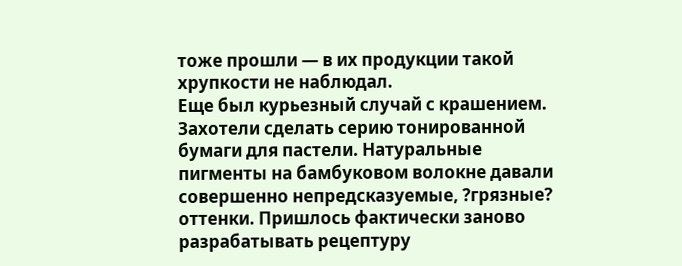тоже прошли — в их продукции такой хрупкости не наблюдал.
Еще был курьезный случай с крашением. Захотели сделать серию тонированной бумаги для пастели. Натуральные пигменты на бамбуковом волокне давали совершенно непредсказуемые, ?грязные? оттенки. Пришлось фактически заново разрабатывать рецептуру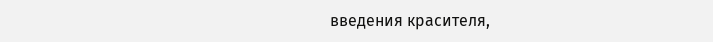введения красителя,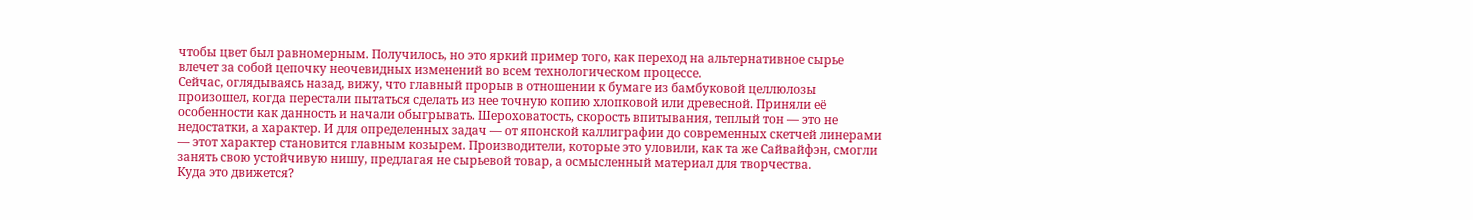чтобы цвет был равномерным. Получилось, но это яркий пример того, как переход на альтернативное сырье влечет за собой цепочку неочевидных изменений во всем технологическом процессе.
Сейчас, оглядываясь назад, вижу, что главный прорыв в отношении к бумаге из бамбуковой целлюлозы произошел, когда перестали пытаться сделать из нее точную копию хлопковой или древесной. Приняли её особенности как данность и начали обыгрывать. Шероховатость, скорость впитывания, теплый тон — это не недостатки, а характер. И для определенных задач — от японской каллиграфии до современных скетчей линерами — этот характер становится главным козырем. Производители, которые это уловили, как та же Сайвайфэн, смогли занять свою устойчивую нишу, предлагая не сырьевой товар, а осмысленный материал для творчества.
Куда это движется?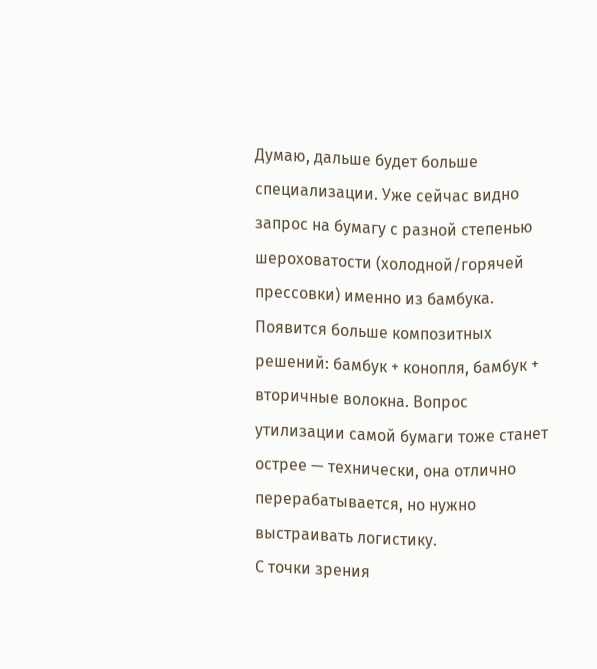Думаю, дальше будет больше специализации. Уже сейчас видно запрос на бумагу с разной степенью шероховатости (холодной/горячей прессовки) именно из бамбука. Появится больше композитных решений: бамбук + конопля, бамбук + вторичные волокна. Вопрос утилизации самой бумаги тоже станет острее — технически, она отлично перерабатывается, но нужно выстраивать логистику.
С точки зрения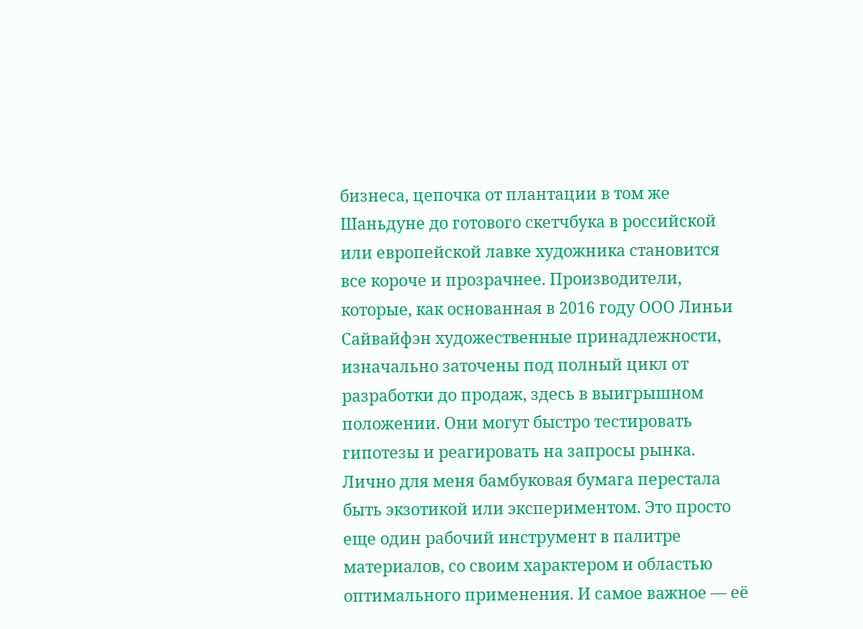бизнеса, цепочка от плантации в том же Шаньдуне до готового скетчбука в российской или европейской лавке художника становится все короче и прозрачнее. Производители, которые, как основанная в 2016 году ООО Линьи Сайвайфэн художественные принадлежности, изначально заточены под полный цикл от разработки до продаж, здесь в выигрышном положении. Они могут быстро тестировать гипотезы и реагировать на запросы рынка.
Лично для меня бамбуковая бумага перестала быть экзотикой или экспериментом. Это просто еще один рабочий инструмент в палитре материалов, со своим характером и областью оптимального применения. И самое важное — её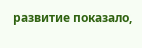развитие показало,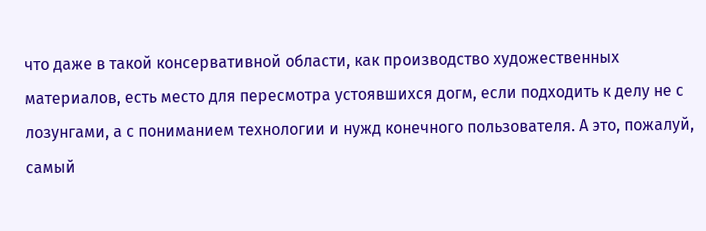что даже в такой консервативной области, как производство художественных материалов, есть место для пересмотра устоявшихся догм, если подходить к делу не с лозунгами, а с пониманием технологии и нужд конечного пользователя. А это, пожалуй, самый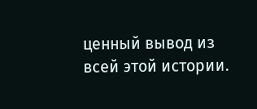ценный вывод из всей этой истории.